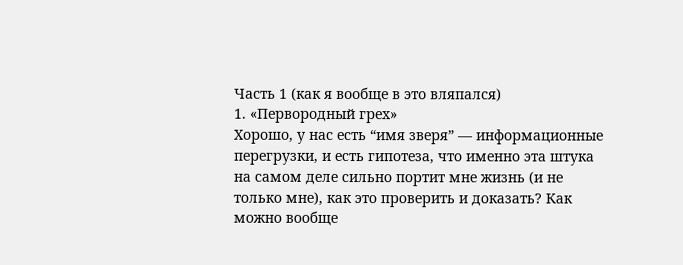Часть 1 (как я вообще в это вляпался)
1. «Первородный грех»
Хорошо, у нас есть “имя зверя” — информационные перегрузки, и есть гипотеза, что именно эта штука на самом деле сильно портит мне жизнь (и не только мне), как это проверить и доказать? Как можно вообще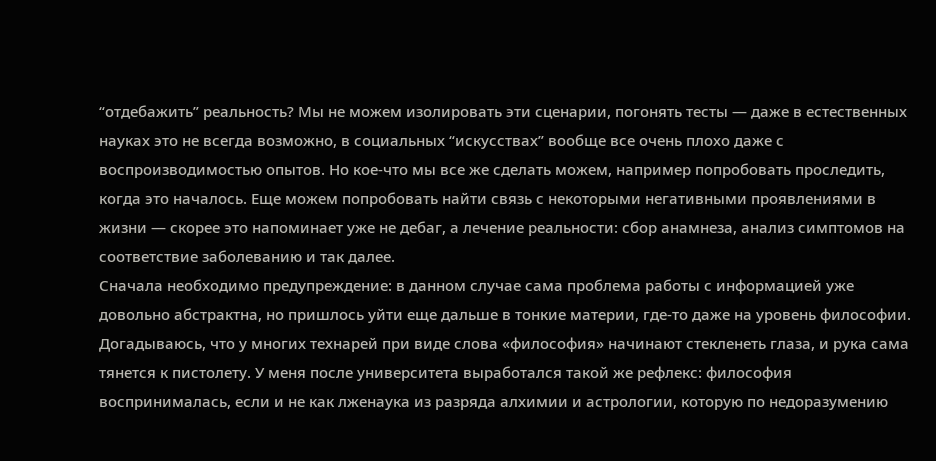“отдебажить” реальность? Мы не можем изолировать эти сценарии, погонять тесты — даже в естественных науках это не всегда возможно, в социальных “искусствах” вообще все очень плохо даже с воспроизводимостью опытов. Но кое-что мы все же сделать можем, например попробовать проследить, когда это началось. Еще можем попробовать найти связь с некоторыми негативными проявлениями в жизни — скорее это напоминает уже не дебаг, а лечение реальности: сбор анамнеза, анализ симптомов на соответствие заболеванию и так далее.
Сначала необходимо предупреждение: в данном случае сама проблема работы с информацией уже довольно абстрактна, но пришлось уйти еще дальше в тонкие материи, где-то даже на уровень философии. Догадываюсь, что у многих технарей при виде слова «философия» начинают стекленеть глаза, и рука сама тянется к пистолету. У меня после университета выработался такой же рефлекс: философия воспринималась, если и не как лженаука из разряда алхимии и астрологии, которую по недоразумению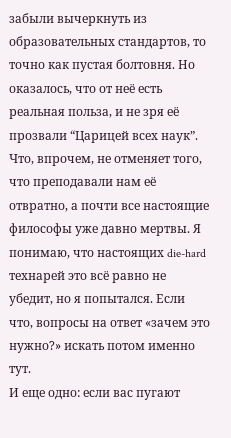забыли вычеркнуть из образовательных стандартов, то точно как пустая болтовня. Но оказалось, что от неё есть реальная польза, и не зря её прозвали “Царицей всех наук”. Что, впрочем, не отменяет того, что преподавали нам её отвратно, а почти все настоящие философы уже давно мертвы. Я понимаю, что настоящих die-hard технарей это всё равно не убедит, но я попытался. Если что, вопросы на ответ «зачем это нужно?» искать потом именно тут.
И еще одно: если вас пугают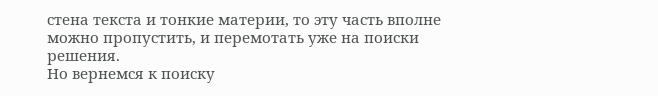стена текста и тонкие материи, то эту часть вполне можно пропустить, и перемотать уже на поиски решения.
Но вернемся к поиску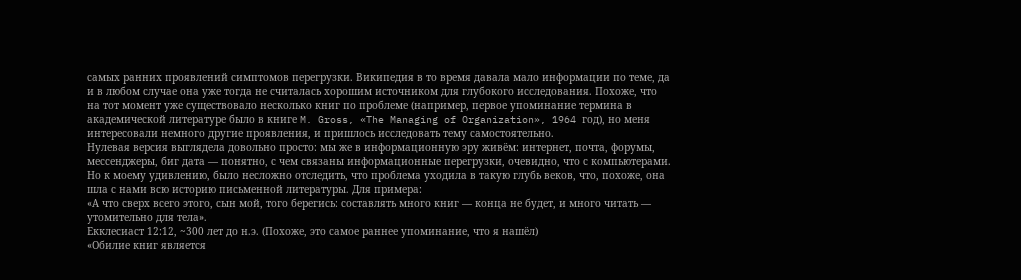самых ранних проявлений симптомов перегрузки. Википедия в то время давала мало информации по теме, да и в любом случае она уже тогда не считалась хорошим источником для глубокого исследования. Похоже, что на тот момент уже существовало несколько книг по проблеме (например, первое упоминание термина в академической литературе было в книге M. Gross, «The Managing of Organization», 1964 год), но меня интересовали немного другие проявления, и пришлось исследовать тему самостоятельно.
Нулевая версия выглядела довольно просто: мы же в информационную эру живём: интернет, почта, форумы, мессенджеры, биг дата — понятно, с чем связаны информационные перегрузки, очевидно, что с компьютерами. Но к моему удивлению, было несложно отследить, что проблема уходила в такую глубь веков, что, похоже, она шла с нами всю историю письменной литературы. Для примера:
«А что сверх всего этого, сын мой, того берегись: составлять много книг — конца не будет, и много читать — утомительно для тела».
Екклесиаст 12:12, ~300 лет до н.э. (Похоже, это самое раннее упоминание, что я нашёл)
«Обилие книг является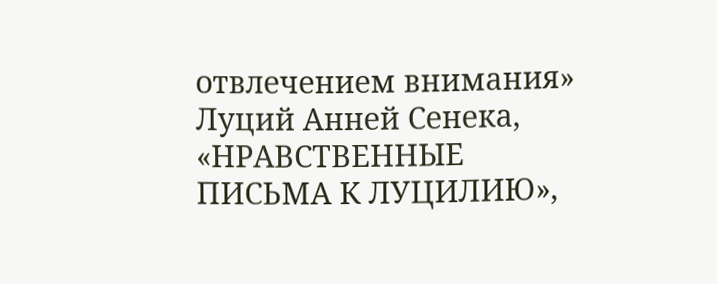отвлечением внимания»
Луций Анней Сенека, «НРАВСТВЕННЫЕ ПИСЬМА К ЛУЦИЛИЮ»,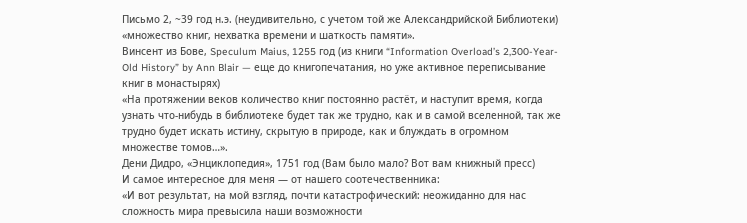Письмо 2, ~39 год н.э. (неудивительно, с учетом той же Александрийской Библиотеки)
«множество книг, нехватка времени и шаткость памяти».
Винсент из Бове, Speculum Maius, 1255 год (из книги “Information Overload’s 2,300-Year-Old History” by Ann Blair — eще до книгопечатания, но уже активное переписывание книг в монастырях)
«На протяжении веков количество книг постоянно растёт, и наступит время, когда узнать что-нибудь в библиотеке будет так же трудно, как и в самой вселенной, так же трудно будет искать истину, скрытую в природе, как и блуждать в огромном множестве томов…».
Дени Дидро, «Энциклопедия», 1751 год (Вам было мало? Вот вам книжный пресс)
И самое интересное для меня — от нашего соотечественника:
«И вот результат, на мой взгляд, почти катастрофический: неожиданно для нас сложность мира превысила наши возможности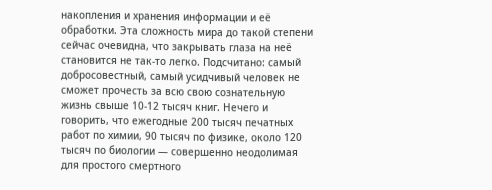накопления и хранения информации и её обработки. Эта сложность мира до такой степени сейчас очевидна, что закрывать глаза на неё становится не так-то легко. Подсчитано: самый добросовестный, самый усидчивый человек не сможет прочесть за всю свою сознательную жизнь свыше 10-12 тысяч книг. Нечего и говорить, что ежегодные 200 тысяч печатных работ по химии, 90 тысяч по физике, около 120 тысяч по биологии — совершенно неодолимая для простого смертного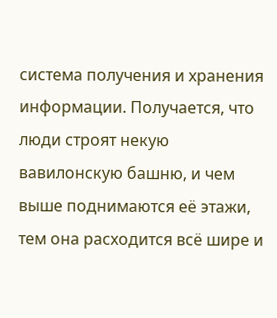система получения и хранения информации. Получается, что люди строят некую вавилонскую башню, и чем выше поднимаются её этажи, тем она расходится всё шире и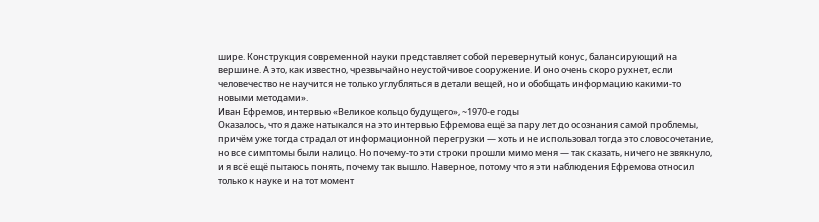шире. Конструкция современной науки представляет собой перевернутый конус, балансирующий на вершине. А это, как известно, чрезвычайно неустойчивое сооружение. И оно очень скоро рухнет, если человечество не научится не только углубляться в детали вещей, но и обобщать информацию какими-то новыми методами».
Иван Ефремов, интервью «Великое кольцо будущего», ~1970-е годы
Оказалось, что я даже натыкался на это интервью Ефремова ещё за пару лет до осознания самой проблемы, причём уже тогда страдал от информационной перегрузки — хоть и не использовал тогда это словосочетание, но все симптомы были налицо. Но почему-то эти строки прошли мимо меня — так сказать, ничего не звякнуло, и я всё ещё пытаюсь понять, почему так вышло. Наверное, потому что я эти наблюдения Ефремова относил только к науке и на тот момент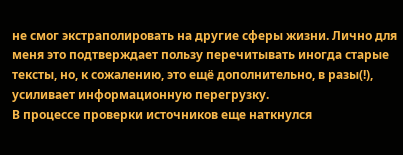не смог экстраполировать на другие сферы жизни. Лично для меня это подтверждает пользу перечитывать иногда старые тексты, но, к сожалению, это ещё дополнительно, в разы(!), усиливает информационную перегрузку.
В процессе проверки источников еще наткнулся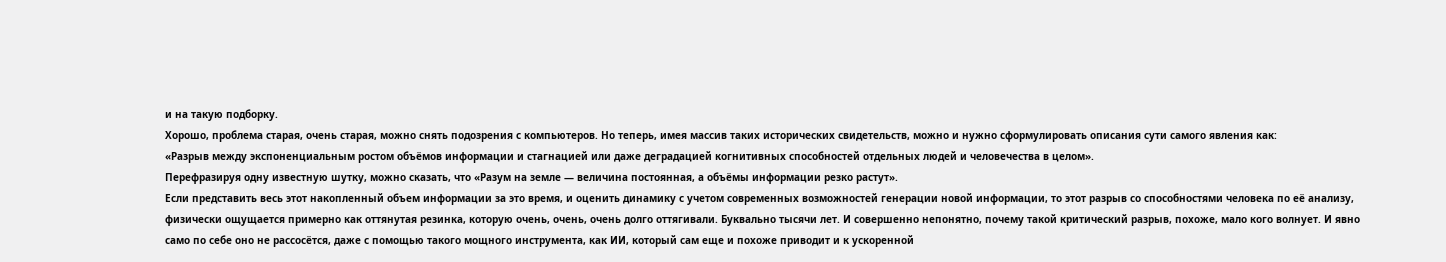и на такую подборку.
Хорошо, проблема старая, очень старая, можно снять подозрения с компьютеров. Но теперь, имея массив таких исторических свидетельств, можно и нужно сформулировать описания сути самого явления как:
«Разрыв между экспоненциальным ростом объёмов информации и стагнацией или даже деградацией когнитивных способностей отдельных людей и человечества в целом».
Перефразируя одну известную шутку, можно сказать, что «Разум на земле — величина постоянная, а объёмы информации резко растут».
Если представить весь этот накопленный объем информации за это время, и оценить динамику с учетом современных возможностей генерации новой информации, то этот разрыв со способностями человека по её анализу, физически ощущается примерно как оттянутая резинка, которую очень, очень, очень долго оттягивали. Буквально тысячи лет. И совершенно непонятно, почему такой критический разрыв, похоже, мало кого волнует. И явно само по себе оно не рассосётся, даже с помощью такого мощного инструмента, как ИИ, который сам еще и похоже приводит и к ускоренной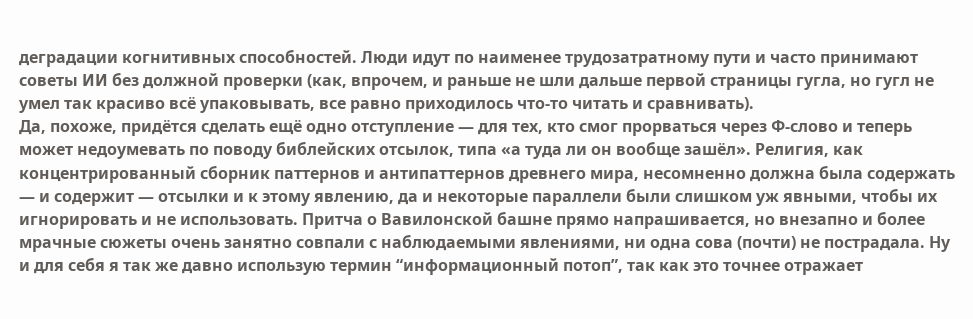деградации когнитивных способностей. Люди идут по наименее трудозатратному пути и часто принимают советы ИИ без должной проверки (как, впрочем, и раньше не шли дальше первой страницы гугла, но гугл не умел так красиво всё упаковывать, все равно приходилось что-то читать и сравнивать).
Да, похоже, придётся сделать ещё одно отступление — для тех, кто смог прорваться через Ф-слово и теперь может недоумевать по поводу библейских отсылок, типа «а туда ли он вообще зашёл». Религия, как концентрированный сборник паттернов и антипаттернов древнего мира, несомненно должна была содержать — и содержит — отсылки и к этому явлению, да и некоторые параллели были слишком уж явными, чтобы их игнорировать и не использовать. Притча о Вавилонской башне прямо напрашивается, но внезапно и более мрачные сюжеты очень занятно совпали с наблюдаемыми явлениями, ни одна сова (почти) не пострадала. Ну и для себя я так же давно использую термин “информационный потоп”, так как это точнее отражает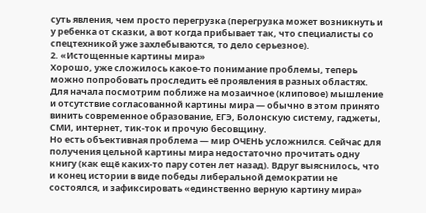суть явления, чем просто перегрузка (перегрузка может возникнуть и у ребенка от сказки, а вот когда прибывает так, что специалисты со спецтехникой уже захлебываются, то дело серьезное).
2. «Истощенные картины мира»
Хорошо, уже сложилось какое-то понимание проблемы, теперь можно попробовать проследить её проявления в разных областях. Для начала посмотрим поближе на мозаичное (клиповое) мышление и отсутствие согласованной картины мира — обычно в этом принято винить современное образование, ЕГЭ, Болонскую систему, гаджеты, СМИ, интернет, тик-ток и прочую бесовщину.
Но есть объективная проблема — мир ОЧЕНЬ усложнился. Сейчас для получения цельной картины мира недостаточно прочитать одну книгу (как ещё каких-то пару сотен лет назад). Вдруг выяснилось, что и конец истории в виде победы либеральной демократии не состоялся, и зафиксировать «единственно верную картину мира»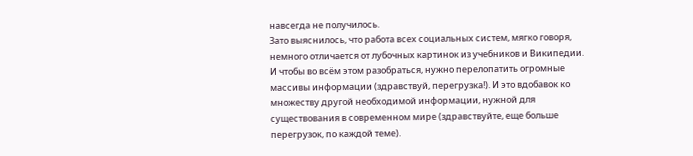навсегда не получилось.
Зато выяснилось, что работа всех социальных систем, мягко говоря, немного отличается от лубочных картинок из учебников и Википедии. И чтобы во всём этом разобраться, нужно перелопатить огромные массивы информации (здравствуй, перегрузка!). И это вдобавок ко множеству другой необходимой информации, нужной для существования в современном мире (здравствуйте, еще больше перегрузок, по каждой теме).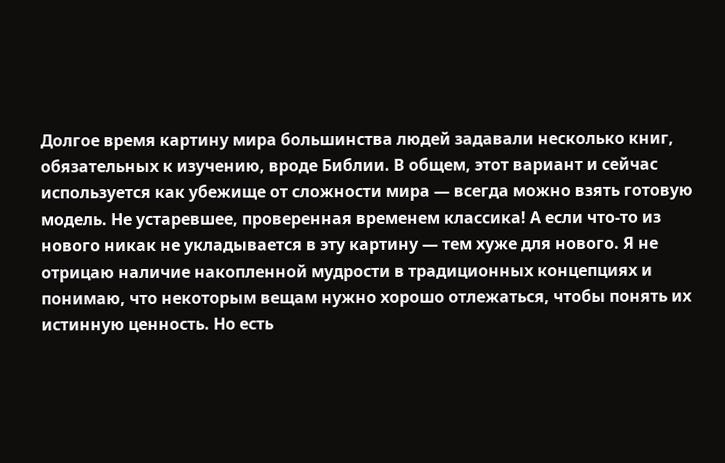Долгое время картину мира большинства людей задавали несколько книг, обязательных к изучению, вроде Библии. В общем, этот вариант и сейчас используется как убежище от сложности мира — всегда можно взять готовую модель. Не устаревшее, проверенная временем классика! А если что-то из нового никак не укладывается в эту картину — тем хуже для нового. Я не отрицаю наличие накопленной мудрости в традиционных концепциях и понимаю, что некоторым вещам нужно хорошо отлежаться, чтобы понять их истинную ценность. Но есть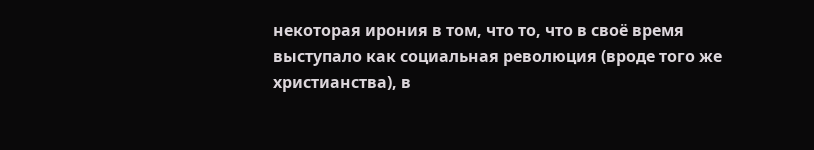некоторая ирония в том, что то, что в своё время выступало как социальная революция (вроде того же христианства), в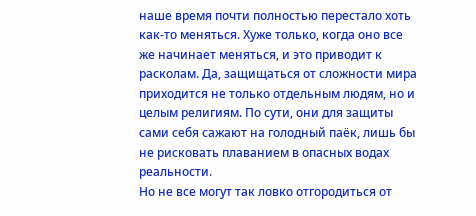наше время почти полностью перестало хоть как-то меняться. Хуже только, когда оно все же начинает меняться, и это приводит к расколам. Да, защищаться от сложности мира приходится не только отдельным людям, но и целым религиям. По сути, они для защиты сами себя сажают на голодный паёк, лишь бы не рисковать плаванием в опасных водах реальности.
Но не все могут так ловко отгородиться от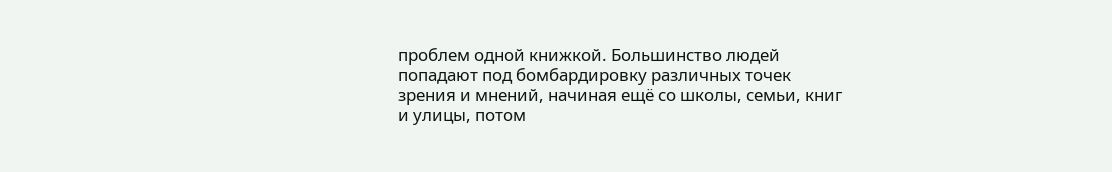проблем одной книжкой. Большинство людей попадают под бомбардировку различных точек зрения и мнений, начиная ещё со школы, семьи, книг и улицы, потом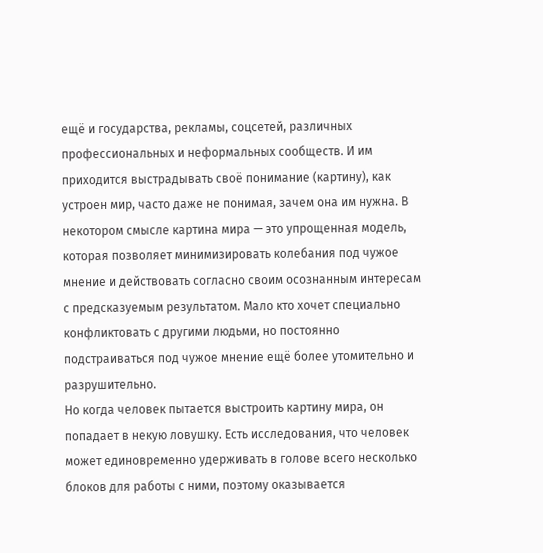ещё и государства, рекламы, соцсетей, различных профессиональных и неформальных сообществ. И им приходится выстрадывать своё понимание (картину), как устроен мир, часто даже не понимая, зачем она им нужна. В некотором смысле картина мира — это упрощенная модель, которая позволяет минимизировать колебания под чужое мнение и действовать согласно своим осознанным интересам с предсказуемым результатом. Мало кто хочет специально конфликтовать с другими людьми, но постоянно подстраиваться под чужое мнение ещё более утомительно и разрушительно.
Но когда человек пытается выстроить картину мира, он попадает в некую ловушку. Есть исследования, что человек может единовременно удерживать в голове всего несколько блоков для работы с ними, поэтому оказывается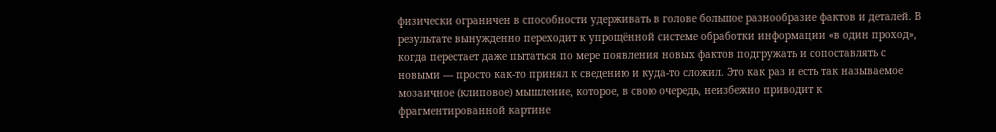физически ограничен в способности удерживать в голове большое разнообразие фактов и деталей. В результате вынужденно переходит к упрощённой системе обработки информации «в один проход», когда перестает даже пытаться по мере появления новых фактов подгружать и сопоставлять с новыми — просто как-то принял к сведению и куда-то сложил. Это как раз и есть так называемое мозаичное (клиповое) мышление, которое, в свою очередь, неизбежно приводит к фрагментированной картине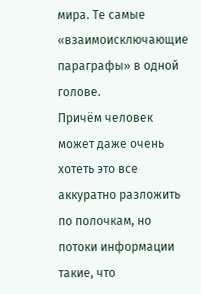мира. Те самые «взаимоисключающие параграфы» в одной голове.
Причём человек может даже очень хотеть это все аккуратно разложить по полочкам, но потоки информации такие, что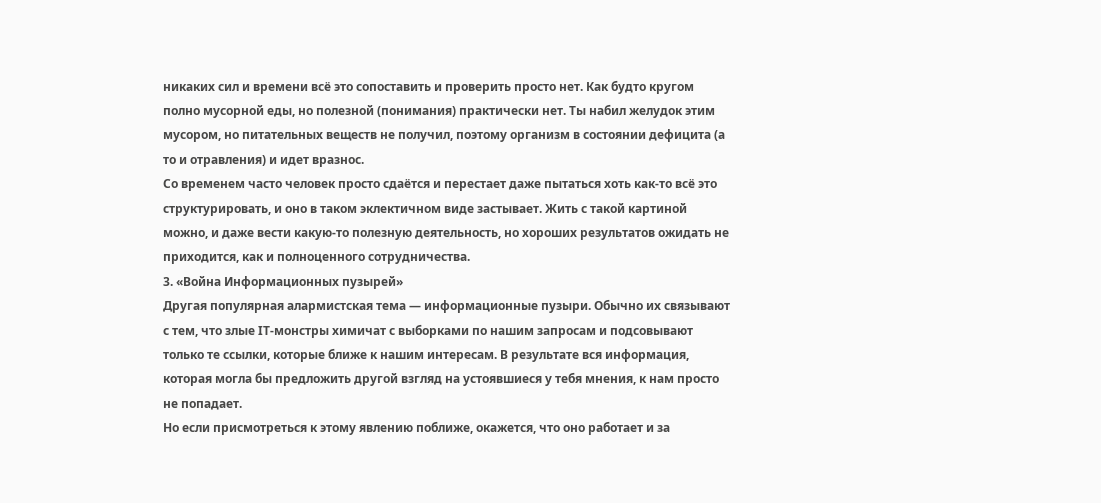никаких сил и времени всё это сопоставить и проверить просто нет. Как будто кругом полно мусорной еды, но полезной (понимания) практически нет. Ты набил желудок этим мусором, но питательных веществ не получил, поэтому организм в состоянии дефицита (а то и отравления) и идет вразнос.
Со временем часто человек просто сдаётся и перестает даже пытаться хоть как-то всё это структурировать, и оно в таком эклектичном виде застывает. Жить с такой картиной можно, и даже вести какую-то полезную деятельность, но хороших результатов ожидать не приходится, как и полноценного сотрудничества.
3. «Война Информационных пузырей»
Другая популярная алармистская тема — информационные пузыри. Обычно их связывают с тем, что злые IT-монстры химичат с выборками по нашим запросам и подсовывают только те ссылки, которые ближе к нашим интересам. В результате вся информация, которая могла бы предложить другой взгляд на устоявшиеся у тебя мнения, к нам просто не попадает.
Но если присмотреться к этому явлению поближе, окажется, что оно работает и за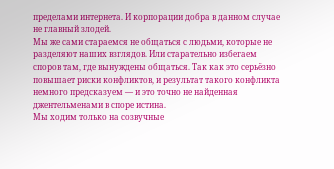пределами интернета. И корпорации добра в данном случае не главный злодей.
Мы же сами стараемся не общаться с людьми, которые не разделяют наших взглядов. Или старательно избегаем споров там, где вынуждены общаться. Так как это серьёзно повышает риски конфликтов, и результат такого конфликта немного предсказуем — и это точно не найденная джентельменами в споре истина.
Мы ходим только на созвучные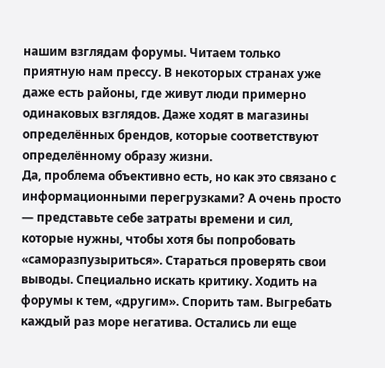нашим взглядам форумы. Читаем только приятную нам прессу. В некоторых странах уже даже есть районы, где живут люди примерно одинаковых взглядов. Даже ходят в магазины определённых брендов, которые соответствуют определённому образу жизни.
Да, проблема объективно есть, но как это связано с информационными перегрузками? А очень просто — представьте себе затраты времени и сил, которые нужны, чтобы хотя бы попробовать «саморазпузыриться». Стараться проверять свои выводы. Специально искать критику. Ходить на форумы к тем, «другим». Спорить там. Выгребать каждый раз море негатива. Остались ли еще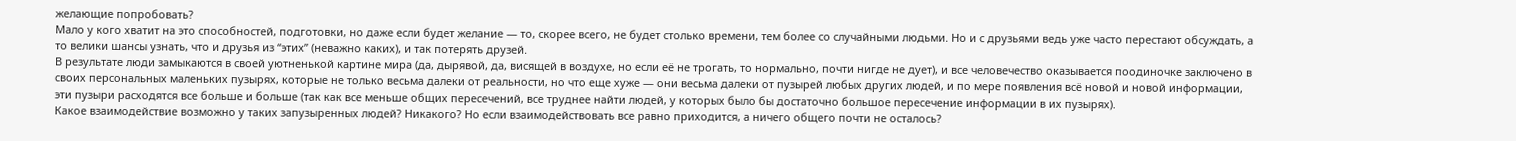желающие попробовать?
Мало у кого хватит на это способностей, подготовки, но даже если будет желание — то, скорее всего, не будет столько времени, тем более со случайными людьми. Но и с друзьями ведь уже часто перестают обсуждать, а то велики шансы узнать, что и друзья из “этих” (неважно каких), и так потерять друзей.
В результате люди замыкаются в своей уютненькой картине мира (да, дырявой, да, висящей в воздухе, но если её не трогать, то нормально, почти нигде не дует), и все человечество оказывается поодиночке заключено в своих персональных маленьких пузырях, которые не только весьма далеки от реальности, но что еще хуже — они весьма далеки от пузырей любых других людей, и по мере появления всё новой и новой информации, эти пузыри расходятся все больше и больше (так как все меньше общих пересечений, все труднее найти людей, у которых было бы достаточно большое пересечение информации в их пузырях).
Какое взаимодействие возможно у таких запузыренных людей? Никакого? Но если взаимодействовать все равно приходится, а ничего общего почти не осталось?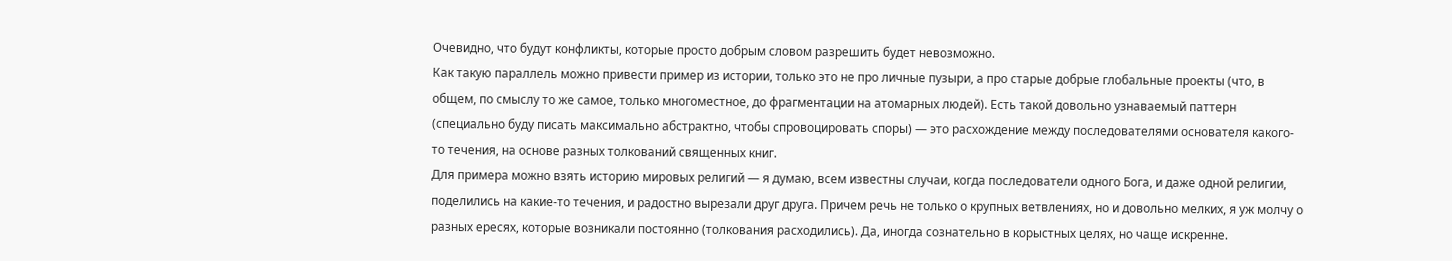Очевидно, что будут конфликты, которые просто добрым словом разрешить будет невозможно.
Как такую параллель можно привести пример из истории, только это не про личные пузыри, а про старые добрые глобальные проекты (что, в общем, по смыслу то же самое, только многоместное, до фрагментации на атомарных людей). Есть такой довольно узнаваемый паттерн (специально буду писать максимально абстрактно, чтобы спровоцировать споры) — это расхождение между последователями основателя какого-то течения, на основе разных толкований священных книг.
Для примера можно взять историю мировых религий — я думаю, всем известны случаи, когда последователи одного Бога, и даже одной религии, поделились на какие-то течения, и радостно вырезали друг друга. Причем речь не только о крупных ветвлениях, но и довольно мелких, я уж молчу о разных ересях, которые возникали постоянно (толкования расходились). Да, иногда сознательно в корыстных целях, но чаще искренне.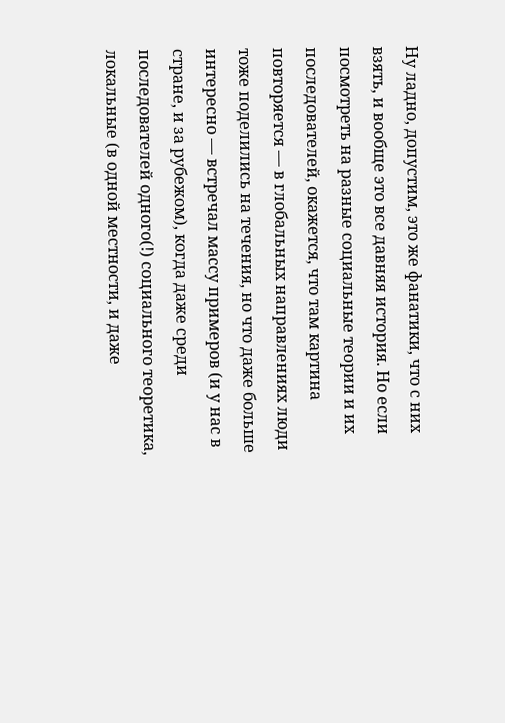Ну ладно, допустим, это же фанатики, что с них взять, и вообще это все давняя история. Но если посмотреть на разные социальные теории и их последователей, окажется, что там картина повторяется — в глобальных направлениях люди тоже поделились на течения, но что даже больше интересно — встречал массу примеров (и у нас в стране, и за рубежом), когда даже среди последователей одного(!) социального теоретика, локальные (в одной местности, и даже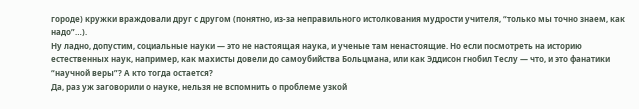городе) кружки враждовали друг с другом (понятно, из-за неправильного истолкования мудрости учителя, “только мы точно знаем, как надо”…).
Ну ладно, допустим, социальные науки — это не настоящая наука, и ученые там ненастоящие. Но если посмотреть на историю естественных наук, например, как махисты довели до самоубийства Больцмана, или как Эддисон гнобил Теслу — что, и это фанатики “научной веры”? А кто тогда остается?
Да, раз уж заговорили о науке, нельзя не вспомнить о проблеме узкой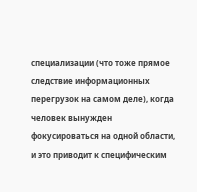специализации (что тоже прямое следствие информационных перегрузок на самом деле), когда человек вынужден фокусироваться на одной области, и это приводит к специфическим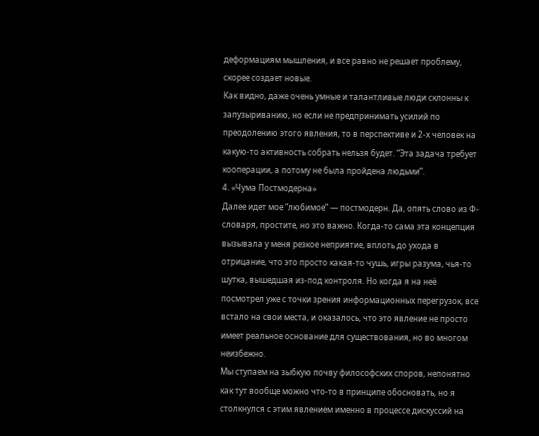деформациям мышления, и все равно не решает проблему, скорее создает новые.
Как видно, даже очень умные и талантливые люди склонны к запузыриванию, но если не предпринимать усилий по преодолению этого явления, то в перспективе и 2-х человек на какую-то активность собрать нельзя будет. “Эта задача требует кооперации, а потому не была пройдена людьми”.
4. «Чума Постмодерна»
Далее идет мое “любимое” — постмодерн. Да, опять слово из Ф-словаря, простите, но это важно. Когда-то сама эта концепция вызывала у меня резкое неприятие, вплоть до ухода в отрицание, что это просто какая-то чушь, игры разума, чья-то шутка, вышедшая из-под контроля. Но когда я на неё посмотрел уже с точки зрения информационных перегрузок, все встало на свои места, и оказалось, что это явление не просто имеет реальное основание для существования, но во многом неизбежно.
Мы ступаем на зыбкую почву философских споров, непонятно как тут вообще можно что-то в принципе обосновать, но я столкнулся с этим явлением именно в процессе дискуссий на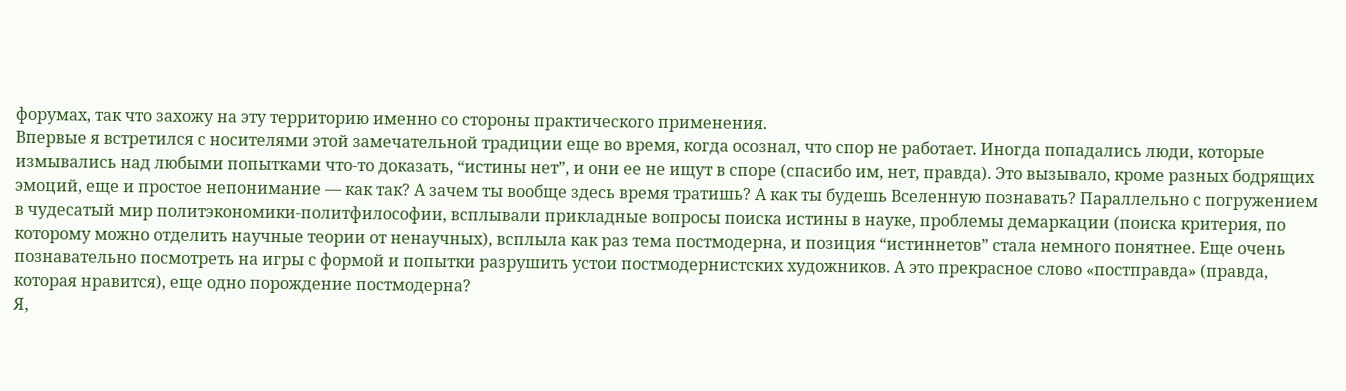форумах, так что захожу на эту территорию именно со стороны практического применения.
Впервые я встретился с носителями этой замечательной традиции еще во время, когда осознал, что спор не работает. Иногда попадались люди, которые измывались над любыми попытками что-то доказать, “истины нет”, и они ее не ищут в споре (спасибо им, нет, правда). Это вызывало, кроме разных бодрящих эмоций, еще и простое непонимание — как так? А зачем ты вообще здесь время тратишь? А как ты будешь Вселенную познавать? Параллельно с погружением в чудесатый мир политэкономики-политфилософии, всплывали прикладные вопросы поиска истины в науке, проблемы демаркации (поиска критерия, по которому можно отделить научные теории от ненаучных), всплыла как раз тема постмодерна, и позиция “истиннетов” стала немного понятнее. Еще очень познавательно посмотреть на игры с формой и попытки разрушить устои постмодернистских художников. А это прекрасное слово «постправда» (правда, которая нравится), еще одно порождение постмодерна?
Я,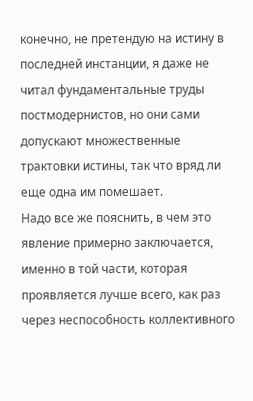конечно, не претендую на истину в последней инстанции, я даже не читал фундаментальные труды постмодернистов, но они сами допускают множественные трактовки истины, так что вряд ли еще одна им помешает.
Надо все же пояснить, в чем это явление примерно заключается, именно в той части, которая проявляется лучше всего, как раз через неспособность коллективного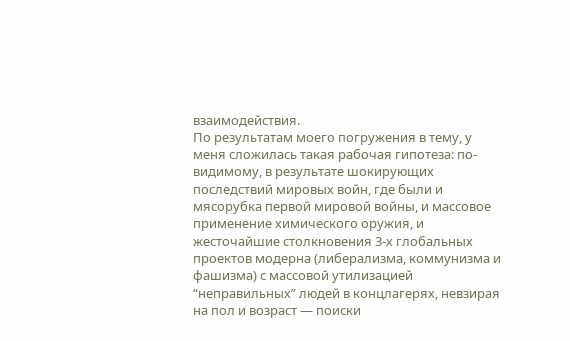взаимодействия.
По результатам моего погружения в тему, у меня сложилась такая рабочая гипотеза: по-видимому, в результате шокирующих последствий мировых войн, где были и мясорубка первой мировой войны, и массовое применение химического оружия, и жесточайшие столкновения 3-х глобальных проектов модерна (либерализма, коммунизма и фашизма) с массовой утилизацией “неправильных” людей в концлагерях, невзирая на пол и возраст — поиски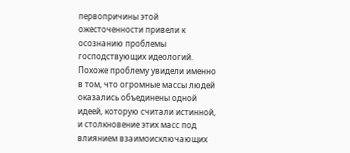первопричины этой ожесточенности привели к осознанию проблемы господствующих идеологий. Похоже проблему увидели именно в том, что огромные массы людей оказались объединены одной идеей, которую считали истинной, и столкновение этих масс под влиянием взаимоисключающих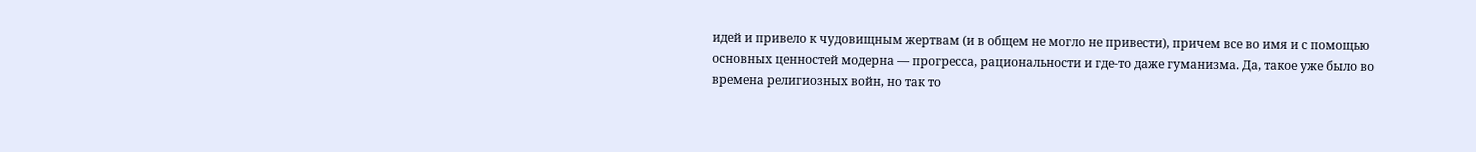идей и привело к чудовищным жертвам (и в общем не могло не привести), причем все во имя и с помощью основных ценностей модерна — прогресса, рациональности и где-то даже гуманизма. Да, такое уже было во времена религиозных войн, но так то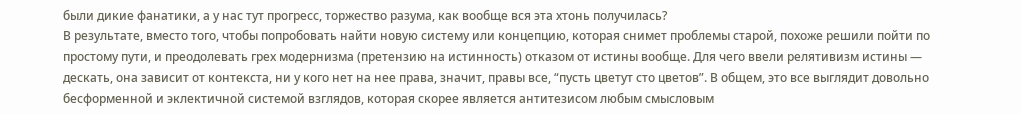были дикие фанатики, а у нас тут прогресс, торжество разума, как вообще вся эта хтонь получилась?
В результате, вместо того, чтобы попробовать найти новую систему или концепцию, которая снимет проблемы старой, похоже решили пойти по простому пути, и преодолевать грех модернизма (претензию на истинность) отказом от истины вообще. Для чего ввели релятивизм истины — дескать, она зависит от контекста, ни у кого нет на нее права, значит, правы все, “пусть цветут сто цветов”. В общем, это все выглядит довольно бесформенной и эклектичной системой взглядов, которая скорее является антитезисом любым смысловым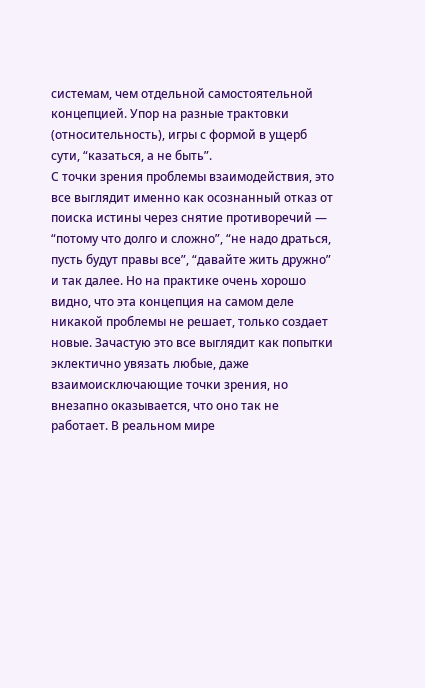системам, чем отдельной самостоятельной концепцией. Упор на разные трактовки (относительность), игры с формой в ущерб сути, “казаться, а не быть”.
С точки зрения проблемы взаимодействия, это все выглядит именно как осознанный отказ от поиска истины через снятие противоречий — “потому что долго и сложно”, “не надо драться, пусть будут правы все”, “давайте жить дружно” и так далее. Но на практике очень хорошо видно, что эта концепция на самом деле никакой проблемы не решает, только создает новые. Зачастую это все выглядит как попытки эклектично увязать любые, даже взаимоисключающие точки зрения, но внезапно оказывается, что оно так не работает. В реальном мире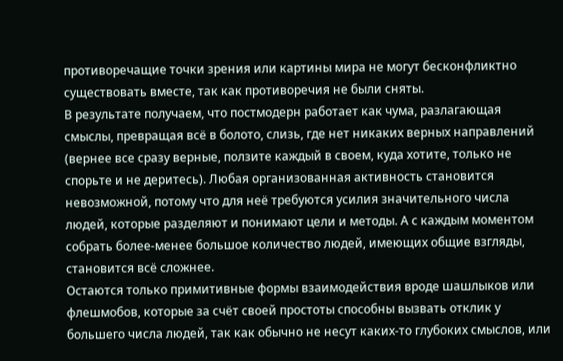противоречащие точки зрения или картины мира не могут бесконфликтно существовать вместе, так как противоречия не были сняты.
В результате получаем, что постмодерн работает как чума, разлагающая смыслы, превращая всё в болото, слизь, где нет никаких верных направлений (вернее все сразу верные, ползите каждый в своем, куда хотите, только не спорьте и не деритесь). Любая организованная активность становится невозможной, потому что для неё требуются усилия значительного числа людей, которые разделяют и понимают цели и методы. А с каждым моментом собрать более-менее большое количество людей, имеющих общие взгляды, становится всё сложнее.
Остаются только примитивные формы взаимодействия вроде шашлыков или флешмобов, которые за счёт своей простоты способны вызвать отклик у большего числа людей, так как обычно не несут каких-то глубоких смыслов, или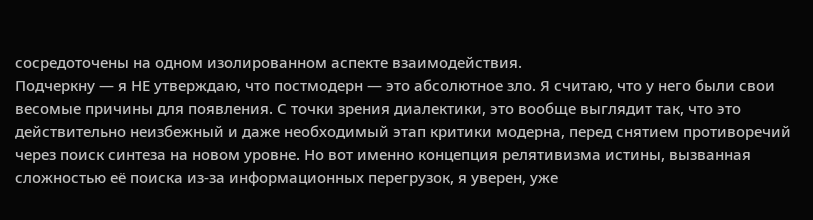сосредоточены на одном изолированном аспекте взаимодействия.
Подчеркну — я НЕ утверждаю, что постмодерн — это абсолютное зло. Я считаю, что у него были свои весомые причины для появления. С точки зрения диалектики, это вообще выглядит так, что это действительно неизбежный и даже необходимый этап критики модерна, перед снятием противоречий через поиск синтеза на новом уровне. Но вот именно концепция релятивизма истины, вызванная сложностью её поиска из-за информационных перегрузок, я уверен, уже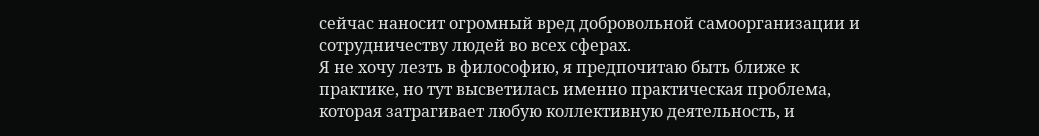сейчас наносит огромный вред добровольной самоорганизации и сотрудничеству людей во всех сферах.
Я не хочу лезть в философию, я предпочитаю быть ближе к практике, но тут высветилась именно практическая проблема, которая затрагивает любую коллективную деятельность, и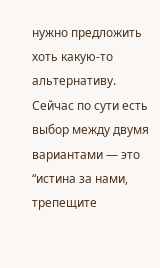нужно предложить хоть какую-то альтернативу. Сейчас по сути есть выбор между двумя вариантами — это “истина за нами, трепещите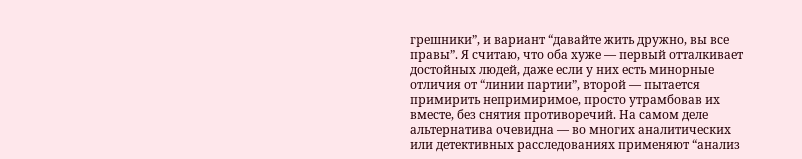грешники”, и вариант “давайте жить дружно, вы все правы”. Я считаю, что оба хуже — первый отталкивает достойных людей, даже если у них есть минорные отличия от “линии партии”, второй — пытается примирить непримиримое, просто утрамбовав их вместе, без снятия противоречий. На самом деле альтернатива очевидна — во многих аналитических или детективных расследованиях применяют “анализ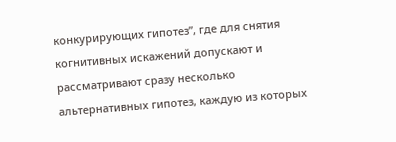конкурирующих гипотез”, где для снятия когнитивных искажений допускают и рассматривают сразу несколько альтернативных гипотез, каждую из которых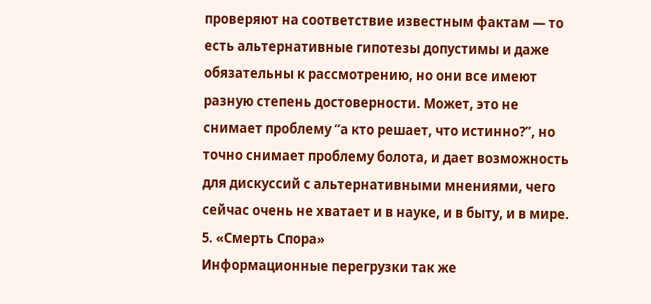проверяют на соответствие известным фактам — то есть альтернативные гипотезы допустимы и даже обязательны к рассмотрению, но они все имеют разную степень достоверности. Может, это не снимает проблему “а кто решает, что истинно?”, но точно снимает проблему болота, и дает возможность для дискуссий с альтернативными мнениями, чего сейчас очень не хватает и в науке, и в быту, и в мире.
5. «Смерть Спора»
Информационные перегрузки так же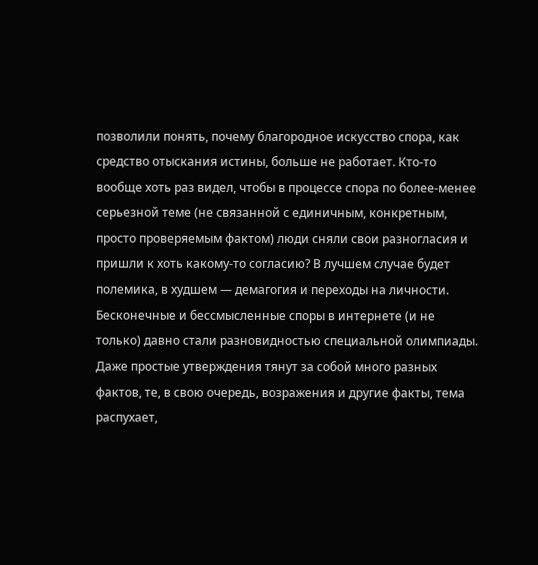позволили понять, почему благородное искусство спора, как средство отыскания истины, больше не работает. Кто-то вообще хоть раз видел, чтобы в процессе спора по более-менее серьезной теме (не связанной с единичным, конкретным, просто проверяемым фактом) люди сняли свои разногласия и пришли к хоть какому-то согласию? В лучшем случае будет полемика, в худшем — демагогия и переходы на личности.
Бесконечные и бессмысленные споры в интернете (и не только) давно стали разновидностью специальной олимпиады. Даже простые утверждения тянут за собой много разных фактов, те, в свою очередь, возражения и другие факты, тема распухает,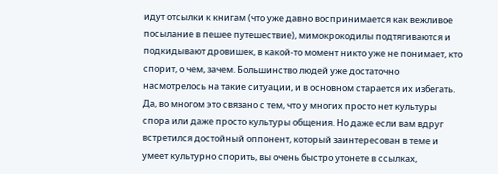идут отсылки к книгам (что уже давно воспринимается как вежливое посылание в пешее путешествие), мимокрокодилы подтягиваются и подкидывают дровишек, в какой-то момент никто уже не понимает, кто спорит, о чем, зачем. Большинство людей уже достаточно насмотрелось на такие ситуации, и в основном старается их избегать.
Да, во многом это связано с тем, что у многих просто нет культуры спора или даже просто культуры общения. Но даже если вам вдруг встретился достойный оппонент, который заинтересован в теме и умеет культурно спорить, вы очень быстро утонете в ссылках,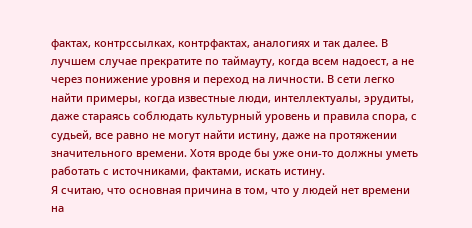фактах, контрссылках, контрфактах, аналогиях и так далее. В лучшем случае прекратите по таймауту, когда всем надоест, а не через понижение уровня и переход на личности. В сети легко найти примеры, когда известные люди, интеллектуалы, эрудиты, даже стараясь соблюдать культурный уровень и правила спора, с судьей, все равно не могут найти истину, даже на протяжении значительного времени. Хотя вроде бы уже они-то должны уметь работать с источниками, фактами, искать истину.
Я считаю, что основная причина в том, что у людей нет времени на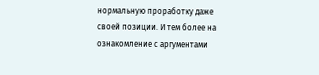нормальную проработку даже своей позиции. И тем более на ознакомление с аргументами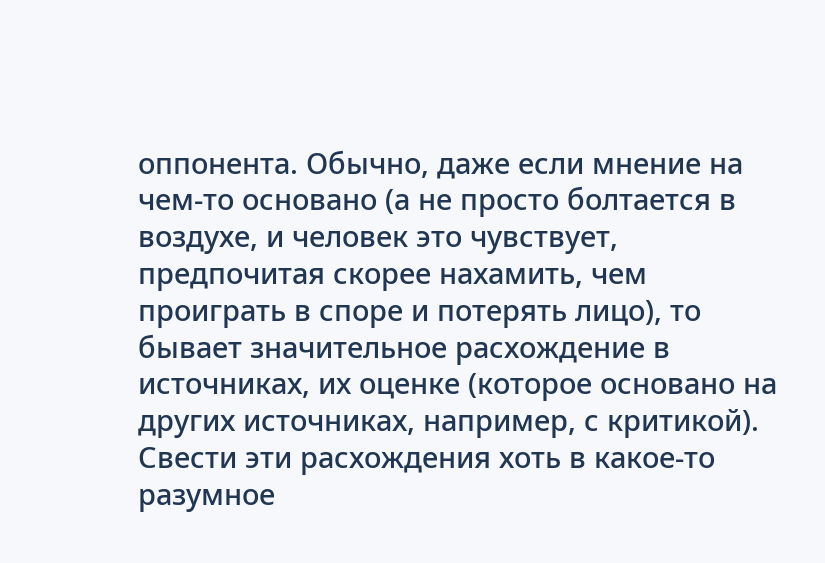оппонента. Обычно, даже если мнение на чем-то основано (а не просто болтается в воздухе, и человек это чувствует, предпочитая скорее нахамить, чем проиграть в споре и потерять лицо), то бывает значительное расхождение в источниках, их оценке (которое основано на других источниках, например, с критикой). Свести эти расхождения хоть в какое-то разумное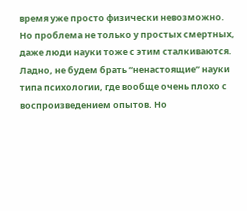время уже просто физически невозможно.
Но проблема не только у простых смертных, даже люди науки тоже с этим сталкиваются. Ладно, не будем брать “ненастоящие” науки типа психологии, где вообще очень плохо с воспроизведением опытов. Но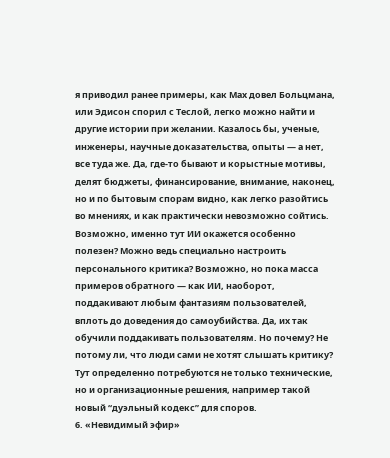я приводил ранее примеры, как Мах довел Больцмана, или Эдисон спорил с Теслой, легко можно найти и другие истории при желании. Казалось бы, ученые, инженеры, научные доказательства, опыты — а нет, все туда же. Да, где-то бывают и корыстные мотивы, делят бюджеты, финансирование, внимание, наконец, но и по бытовым спорам видно, как легко разойтись во мнениях, и как практически невозможно сойтись.
Возможно, именно тут ИИ окажется особенно полезен? Можно ведь специально настроить персонального критика? Возможно, но пока масса примеров обратного — как ИИ, наоборот, поддакивают любым фантазиям пользователей, вплоть до доведения до самоубийства. Да, их так обучили поддакивать пользователям. Но почему? Не потому ли, что люди сами не хотят слышать критику?
Тут определенно потребуются не только технические, но и организационные решения, например такой новый “дуэльный кодекс” для споров.
6. «Невидимый эфир»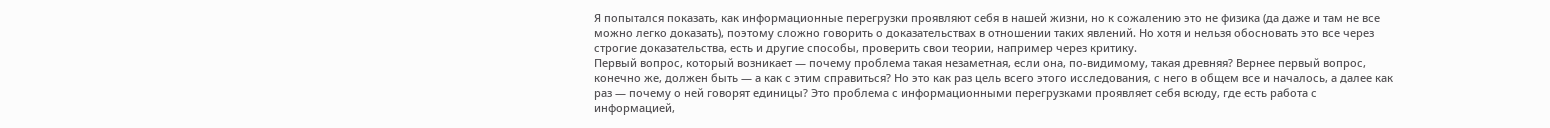Я попытался показать, как информационные перегрузки проявляют себя в нашей жизни, но к сожалению это не физика (да даже и там не все можно легко доказать), поэтому сложно говорить о доказательствах в отношении таких явлений. Но хотя и нельзя обосновать это все через строгие доказательства, есть и другие способы, проверить свои теории, например через критику.
Первый вопрос, который возникает — почему проблема такая незаметная, если она, по-видимому, такая древняя? Вернее первый вопрос, конечно же, должен быть — а как с этим справиться? Но это как раз цель всего этого исследования, с него в общем все и началось, а далее как раз — почему о ней говорят единицы? Это проблема с информационными перегрузками проявляет себя всюду, где есть работа с информацией,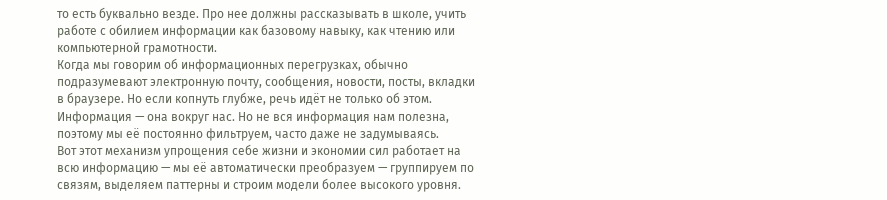то есть буквально везде. Про нее должны рассказывать в школе, учить работе с обилием информации как базовому навыку, как чтению или компьютерной грамотности.
Когда мы говорим об информационных перегрузках, обычно подразумевают электронную почту, сообщения, новости, посты, вкладки в браузере. Но если копнуть глубже, речь идёт не только об этом. Информация — она вокруг нас. Но не вся информация нам полезна, поэтому мы её постоянно фильтруем, часто даже не задумываясь.
Вот этот механизм упрощения себе жизни и экономии сил работает на всю информацию — мы её автоматически преобразуем — группируем по связям, выделяем паттерны и строим модели более высокого уровня.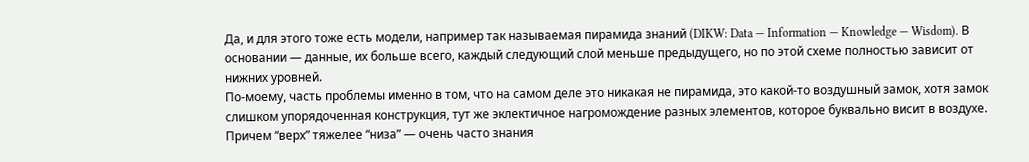Да, и для этого тоже есть модели, например так называемая пирамида знаний (DIKW: Data — Information — Knowledge — Wisdom). В основании — данные, их больше всего, каждый следующий слой меньше предыдущего, но по этой схеме полностью зависит от нижних уровней.
По-моему, часть проблемы именно в том, что на самом деле это никакая не пирамида, это какой-то воздушный замок, хотя замок слишком упорядоченная конструкция, тут же эклектичное нагромождение разных элементов, которое буквально висит в воздухе. Причем “верх” тяжелее “низа” — очень часто знания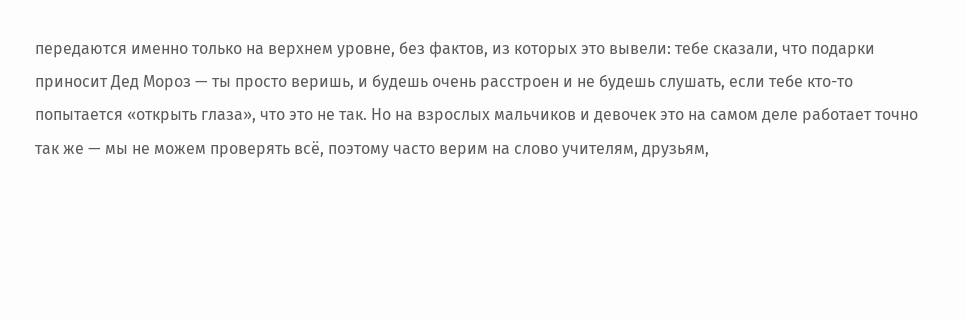передаются именно только на верхнем уровне, без фактов, из которых это вывели: тебе сказали, что подарки приносит Дед Мороз — ты просто веришь, и будешь очень расстроен и не будешь слушать, если тебе кто-то попытается «открыть глаза», что это не так. Но на взрослых мальчиков и девочек это на самом деле работает точно так же — мы не можем проверять всё, поэтому часто верим на слово учителям, друзьям,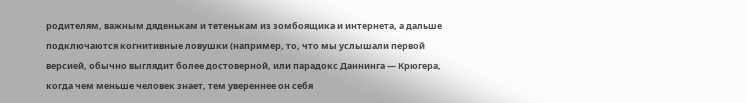родителям, важным дяденькам и тетенькам из зомбоящика и интернета, а дальше подключаются когнитивные ловушки (например, то, что мы услышали первой версией, обычно выглядит более достоверной, или парадокс Даннинга — Крюгера, когда чем меньше человек знает, тем увереннее он себя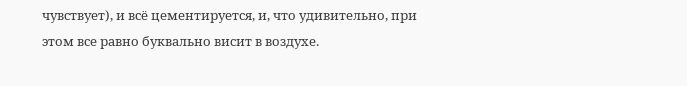чувствует), и всё цементируется, и, что удивительно, при этом все равно буквально висит в воздухе.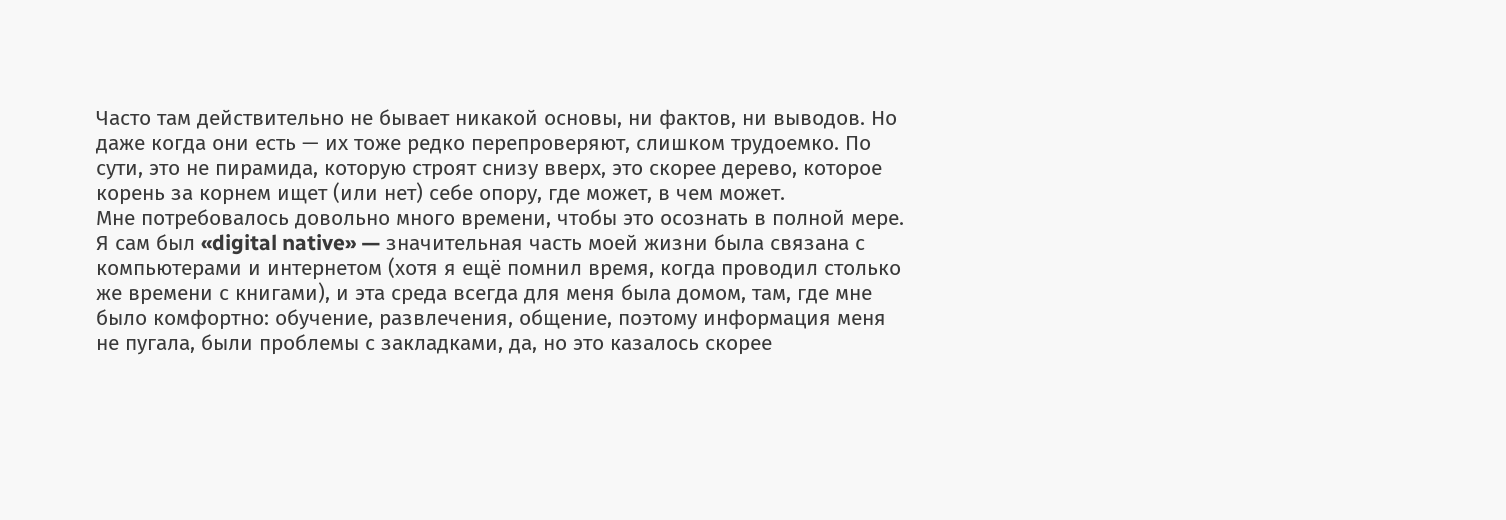Часто там действительно не бывает никакой основы, ни фактов, ни выводов. Но даже когда они есть — их тоже редко перепроверяют, слишком трудоемко. По сути, это не пирамида, которую строят снизу вверх, это скорее дерево, которое корень за корнем ищет (или нет) себе опору, где может, в чем может.
Мне потребовалось довольно много времени, чтобы это осознать в полной мере. Я сам был «digital native» — значительная часть моей жизни была связана с компьютерами и интернетом (хотя я ещё помнил время, когда проводил столько же времени с книгами), и эта среда всегда для меня была домом, там, где мне было комфортно: обучение, развлечения, общение, поэтому информация меня не пугала, были проблемы с закладками, да, но это казалось скорее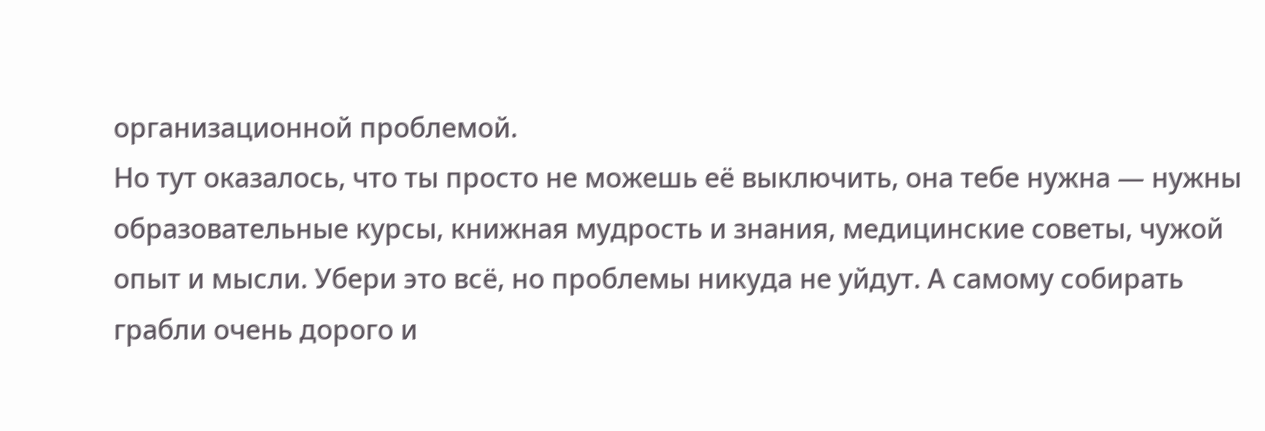организационной проблемой.
Но тут оказалось, что ты просто не можешь её выключить, она тебе нужна — нужны образовательные курсы, книжная мудрость и знания, медицинские советы, чужой опыт и мысли. Убери это всё, но проблемы никуда не уйдут. А самому собирать грабли очень дорого и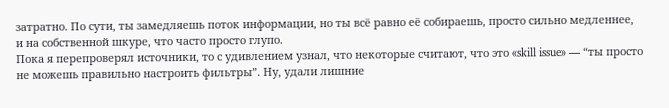затратно. По сути, ты замедляешь поток информации, но ты всё равно её собираешь, просто сильно медленнее, и на собственной шкуре, что часто просто глупо.
Пока я перепроверял источники, то с удивлением узнал, что некоторые считают, что это «skill issue» — “ты просто не можешь правильно настроить фильтры”. Ну, удали лишние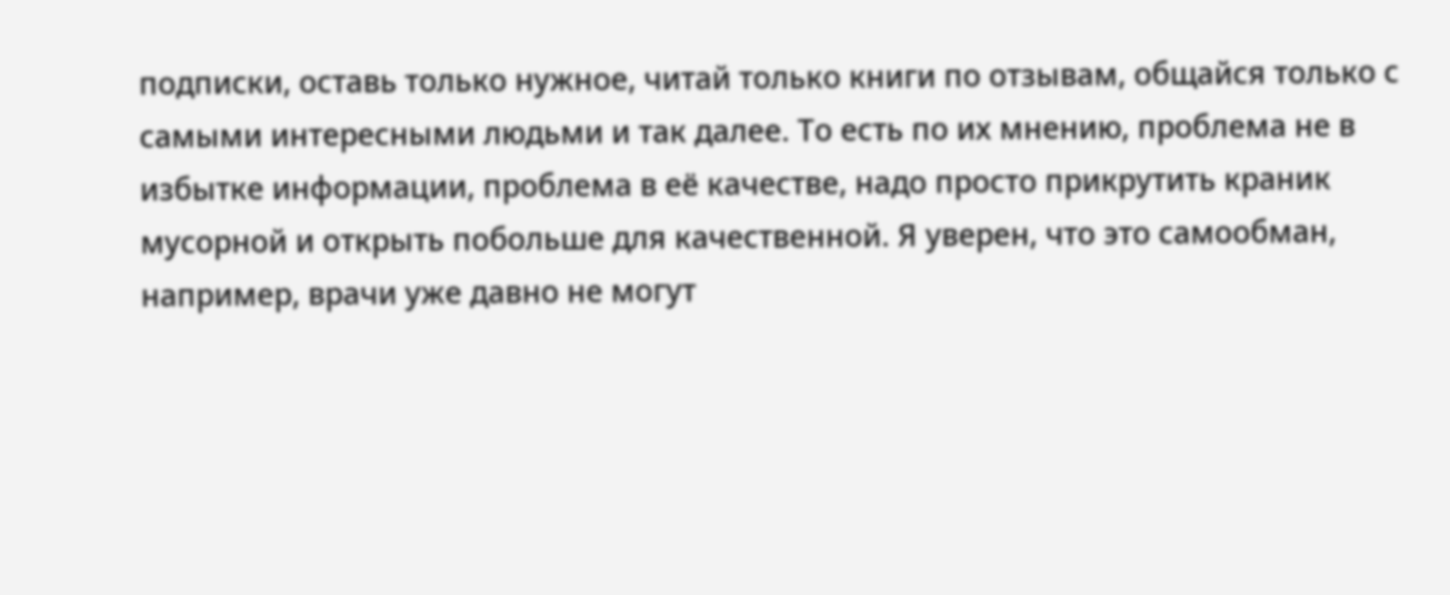подписки, оставь только нужное, читай только книги по отзывам, общайся только с самыми интересными людьми и так далее. То есть по их мнению, проблема не в избытке информации, проблема в её качестве, надо просто прикрутить краник мусорной и открыть побольше для качественной. Я уверен, что это самообман, например, врачи уже давно не могут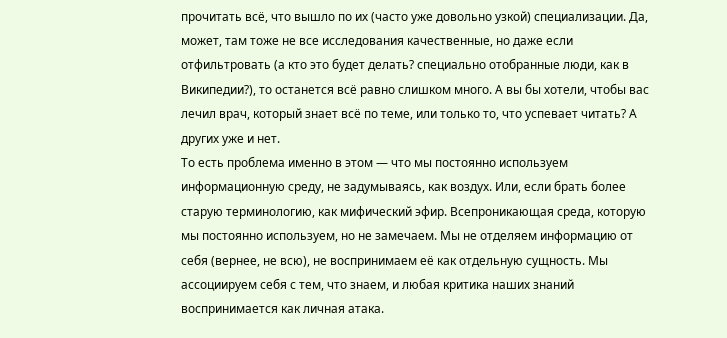прочитать всё, что вышло по их (часто уже довольно узкой) специализации. Да, может, там тоже не все исследования качественные, но даже если отфильтровать (а кто это будет делать? специально отобранные люди, как в Википедии?), то останется всё равно слишком много. А вы бы хотели, чтобы вас лечил врач, который знает всё по теме, или только то, что успевает читать? А других уже и нет.
То есть проблема именно в этом — что мы постоянно используем информационную среду, не задумываясь, как воздух. Или, если брать более старую терминологию, как мифический эфир. Всепроникающая среда, которую мы постоянно используем, но не замечаем. Мы не отделяем информацию от себя (вернее, не всю), не воспринимаем её как отдельную сущность. Мы ассоциируем себя с тем, что знаем, и любая критика наших знаний воспринимается как личная атака.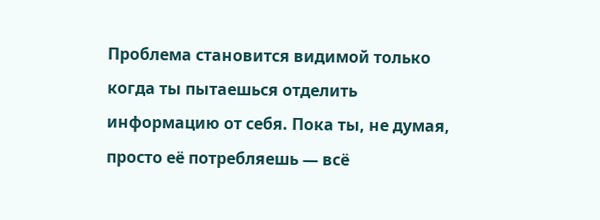Проблема становится видимой только когда ты пытаешься отделить информацию от себя. Пока ты, не думая, просто её потребляешь — всё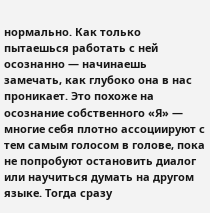нормально. Как только пытаешься работать с ней осознанно — начинаешь замечать, как глубоко она в нас проникает. Это похоже на осознание собственного «Я» — многие себя плотно ассоциируют с тем самым голосом в голове, пока не попробуют остановить диалог или научиться думать на другом языке. Тогда сразу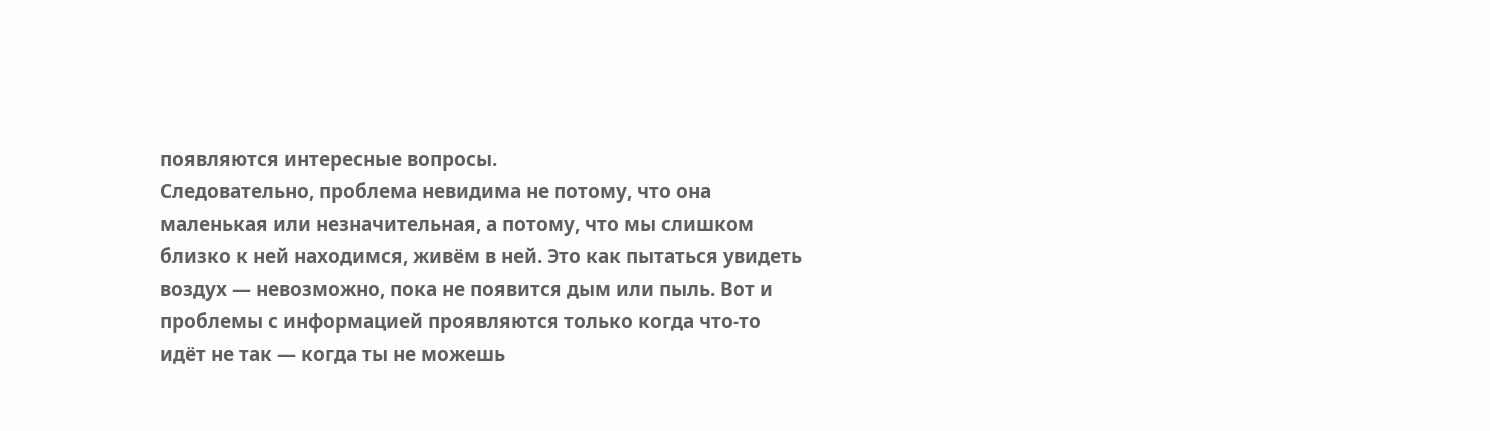появляются интересные вопросы.
Следовательно, проблема невидима не потому, что она маленькая или незначительная, а потому, что мы слишком близко к ней находимся, живём в ней. Это как пытаться увидеть воздух — невозможно, пока не появится дым или пыль. Вот и проблемы с информацией проявляются только когда что-то идёт не так — когда ты не можешь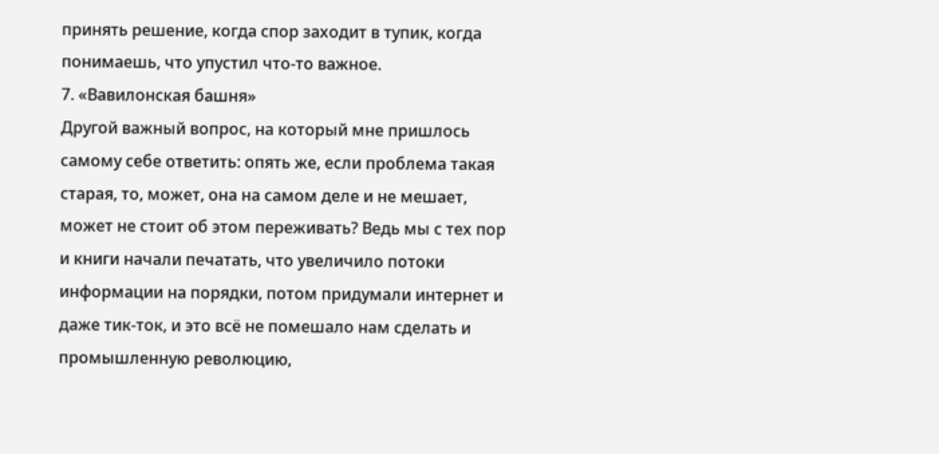принять решение, когда спор заходит в тупик, когда понимаешь, что упустил что-то важное.
7. «Вавилонская башня»
Другой важный вопрос, на который мне пришлось самому себе ответить: опять же, если проблема такая старая, то, может, она на самом деле и не мешает, может не стоит об этом переживать? Ведь мы с тех пор и книги начали печатать, что увеличило потоки информации на порядки, потом придумали интернет и даже тик-ток, и это всё не помешало нам сделать и промышленную революцию,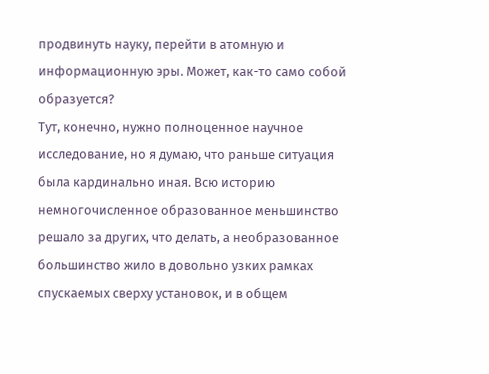продвинуть науку, перейти в атомную и информационную эры. Может, как-то само собой образуется?
Тут, конечно, нужно полноценное научное исследование, но я думаю, что раньше ситуация была кардинально иная. Всю историю немногочисленное образованное меньшинство решало за других, что делать, а необразованное большинство жило в довольно узких рамках спускаемых сверху установок, и в общем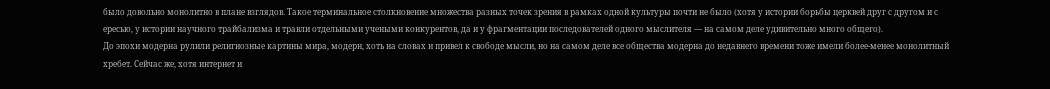было довольно монолитно в плане взглядов. Такое терминальное столкновение множества разных точек зрения в рамках одной культуры почти не было (хотя у истории борьбы церквей друг с другом и с ересью, у истории научного трайбализма и травли отдельными учеными конкурентов, да и у фрагментации последователей одного мыслителя — на самом деле удивительно много общего).
До эпохи модерна рулили религиозные картины мира, модерн, хоть на словах и привел к свободе мысли, но на самом деле все общества модерна до недавнего времени тоже имели более-менее монолитный хребет. Сейчас же, хотя интернет и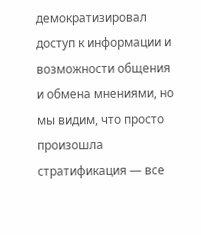демократизировал доступ к информации и возможности общения и обмена мнениями, но мы видим, что просто произошла стратификация — все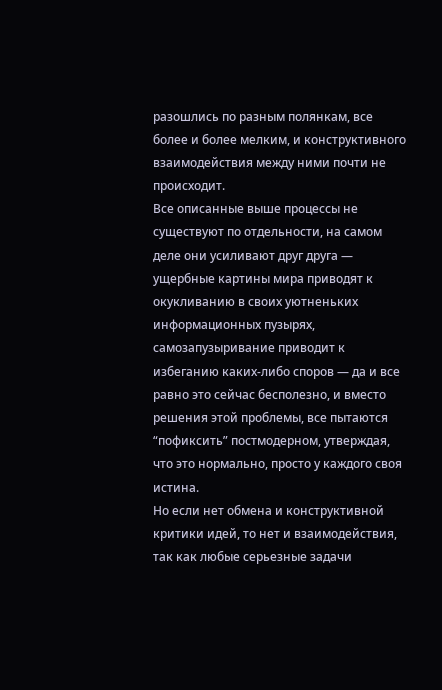разошлись по разным полянкам, все более и более мелким, и конструктивного взаимодействия между ними почти не происходит.
Все описанные выше процессы не существуют по отдельности, на самом деле они усиливают друг друга — ущербные картины мира приводят к окукливанию в своих уютненьких информационных пузырях, самозапузыривание приводит к избеганию каких-либо споров — да и все равно это сейчас бесполезно, и вместо решения этой проблемы, все пытаются “пофиксить” постмодерном, утверждая, что это нормально, просто у каждого своя истина.
Но если нет обмена и конструктивной критики идей, то нет и взаимодействия, так как любые серьезные задачи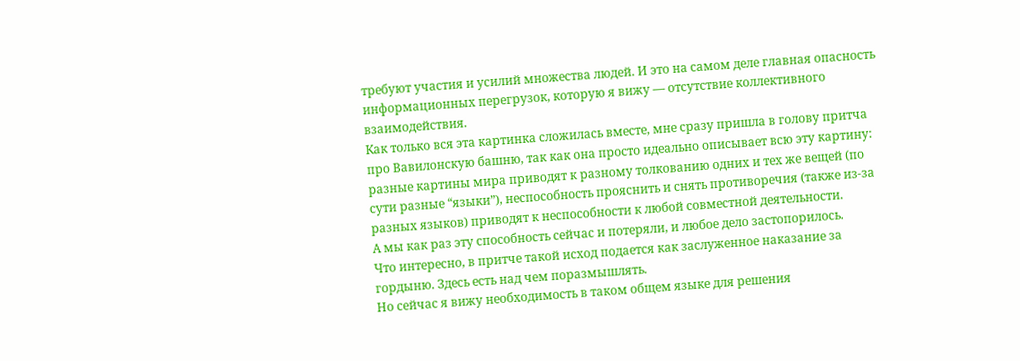требуют участия и усилий множества людей. И это на самом деле главная опасность информационных перегрузок, которую я вижу — отсутствие коллективного взаимодействия.
Как только вся эта картинка сложилась вместе, мне сразу пришла в голову притча про Вавилонскую башню, так как она просто идеально описывает всю эту картину: разные картины мира приводят к разному толкованию одних и тех же вещей (по сути разные “языки”), неспособность прояснить и снять противоречия (также из-за разных языков) приводят к неспособности к любой совместной деятельности.
А мы как раз эту способность сейчас и потеряли, и любое дело застопорилось.
Что интересно, в притче такой исход подается как заслуженное наказание за гордыню. Здесь есть над чем поразмышлять.
Но сейчас я вижу необходимость в таком общем языке для решения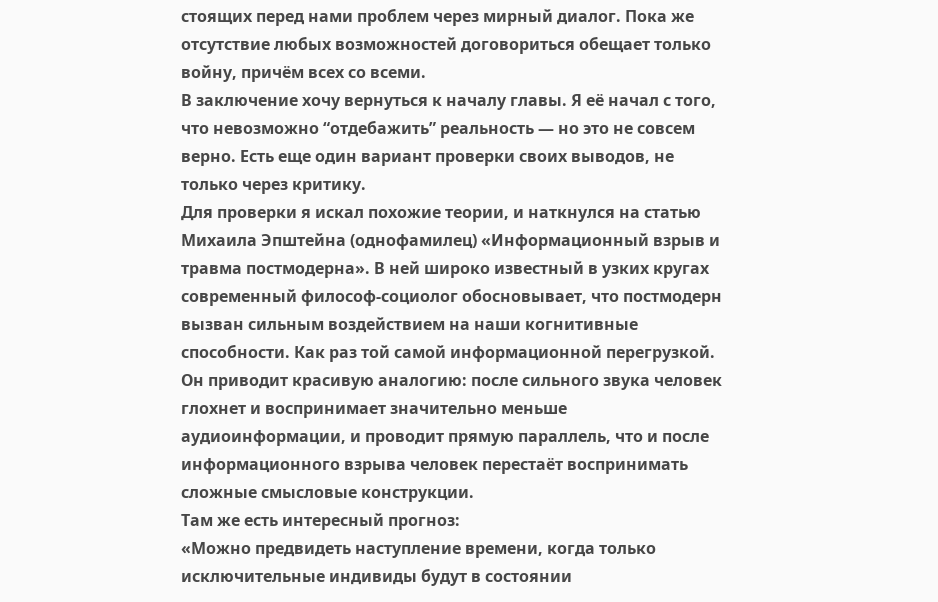стоящих перед нами проблем через мирный диалог. Пока же отсутствие любых возможностей договориться обещает только войну, причём всех со всеми.
В заключение хочу вернуться к началу главы. Я её начал с того, что невозможно “отдебажить” реальность — но это не совсем верно. Есть еще один вариант проверки своих выводов, не только через критику.
Для проверки я искал похожие теории, и наткнулся на статью Михаила Эпштейна (однофамилец) «Информационный взрыв и травма постмодерна». В ней широко известный в узких кругах современный философ-социолог обосновывает, что постмодерн вызван сильным воздействием на наши когнитивные способности. Как раз той самой информационной перегрузкой.
Он приводит красивую аналогию: после сильного звука человек глохнет и воспринимает значительно меньше аудиоинформации, и проводит прямую параллель, что и после информационного взрыва человек перестаёт воспринимать сложные смысловые конструкции.
Там же есть интересный прогноз:
«Можно предвидеть наступление времени, когда только исключительные индивиды будут в состоянии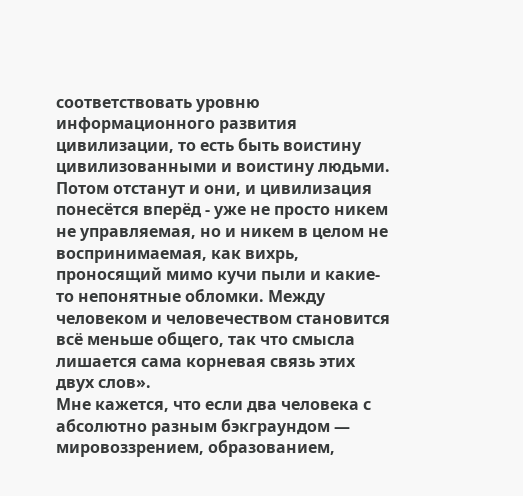соответствовать уровню информационного развития цивилизации, то есть быть воистину цивилизованными и воистину людьми. Потом отстанут и они, и цивилизация понесётся вперёд - уже не просто никем не управляемая, но и никем в целом не воспринимаемая, как вихрь, проносящий мимо кучи пыли и какие-то непонятные обломки. Между человеком и человечеством становится всё меньше общего, так что смысла лишается сама корневая связь этих двух слов».
Мне кажется, что если два человека с абсолютно разным бэкграундом — мировоззрением, образованием,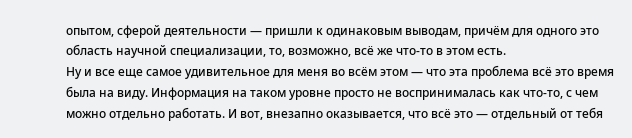опытом, сферой деятельности — пришли к одинаковым выводам, причём для одного это область научной специализации, то, возможно, всё же что-то в этом есть.
Ну и все еще самое удивительное для меня во всём этом — что эта проблема всё это время была на виду. Информация на таком уровне просто не воспринималась как что-то, с чем можно отдельно работать. И вот, внезапно оказывается, что всё это — отдельный от тебя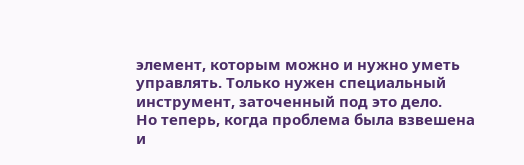элемент, которым можно и нужно уметь управлять. Только нужен специальный инструмент, заточенный под это дело.
Но теперь, когда проблема была взвешена и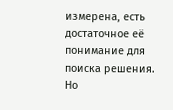измерена, есть достаточное её понимание для поиска решения. Но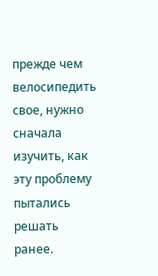прежде чем велосипедить свое, нужно сначала изучить, как эту проблему пытались решать ранее.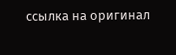ссылка на оригинал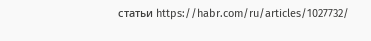статьи https://habr.com/ru/articles/1027732/